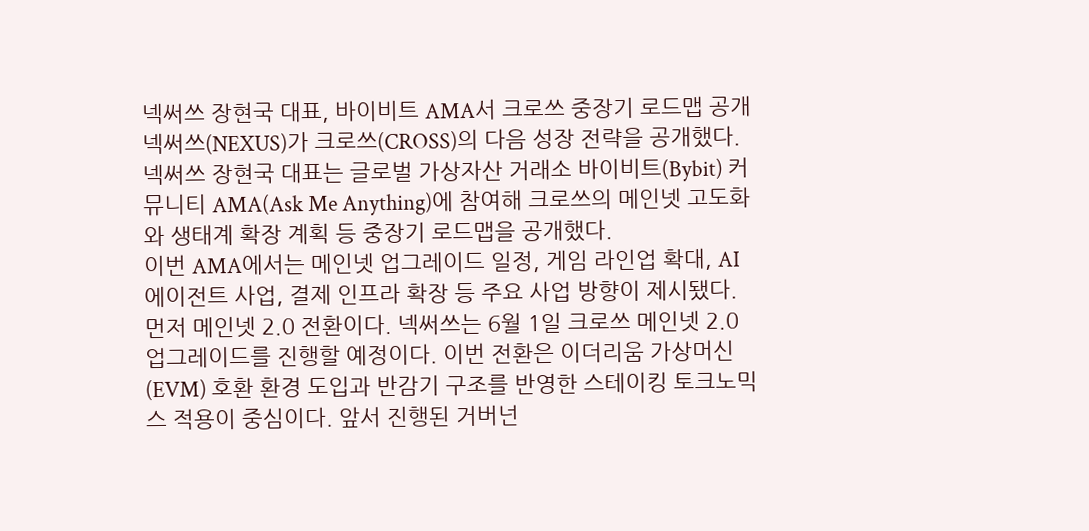넥써쓰 장현국 대표, 바이비트 AMA서 크로쓰 중장기 로드맵 공개
넥써쓰(NEXUS)가 크로쓰(CROSS)의 다음 성장 전략을 공개했다.
넥써쓰 장현국 대표는 글로벌 가상자산 거래소 바이비트(Bybit) 커뮤니티 AMA(Ask Me Anything)에 참여해 크로쓰의 메인넷 고도화와 생태계 확장 계획 등 중장기 로드맵을 공개했다.
이번 AMA에서는 메인넷 업그레이드 일정, 게임 라인업 확대, AI 에이전트 사업, 결제 인프라 확장 등 주요 사업 방향이 제시됐다.
먼저 메인넷 2.0 전환이다. 넥써쓰는 6월 1일 크로쓰 메인넷 2.0 업그레이드를 진행할 예정이다. 이번 전환은 이더리움 가상머신(EVM) 호환 환경 도입과 반감기 구조를 반영한 스테이킹 토크노믹스 적용이 중심이다. 앞서 진행된 거버넌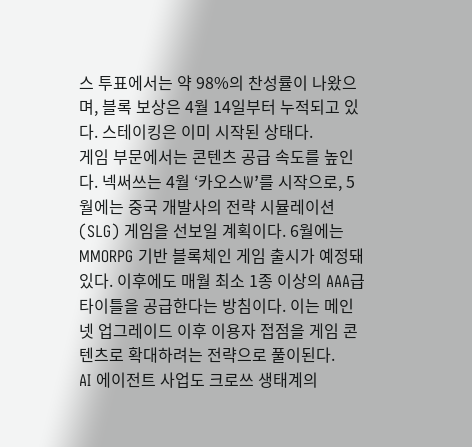스 투표에서는 약 98%의 찬성률이 나왔으며, 블록 보상은 4월 14일부터 누적되고 있다. 스테이킹은 이미 시작된 상태다.
게임 부문에서는 콘텐츠 공급 속도를 높인다. 넥써쓰는 4월 ‘카오스W’를 시작으로, 5월에는 중국 개발사의 전략 시뮬레이션(SLG) 게임을 선보일 계획이다. 6월에는 MMORPG 기반 블록체인 게임 출시가 예정돼 있다. 이후에도 매월 최소 1종 이상의 AAA급 타이틀을 공급한다는 방침이다. 이는 메인넷 업그레이드 이후 이용자 접점을 게임 콘텐츠로 확대하려는 전략으로 풀이된다.
AI 에이전트 사업도 크로쓰 생태계의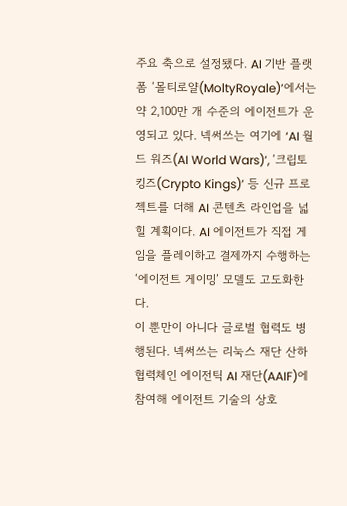주요 축으로 설정됐다. AI 기반 플랫폼 ‘몰티로얄(MoltyRoyale)’에서는 약 2,100만 개 수준의 에이전트가 운영되고 있다. 넥써쓰는 여기에 ‘AI 월드 워즈(AI World Wars)’, ‘크립토 킹즈(Crypto Kings)’ 등 신규 프로젝트를 더해 AI 콘텐츠 라인업을 넓힐 계획이다. AI 에이전트가 직접 게임을 플레이하고 결제까지 수행하는 ‘에이전트 게이밍’ 모델도 고도화한다.
이 뿐만이 아니다 글로벌 협력도 병행된다. 넥써쓰는 리눅스 재단 산하 협력체인 에이전틱 AI 재단(AAIF)에 참여해 에이전트 기술의 상호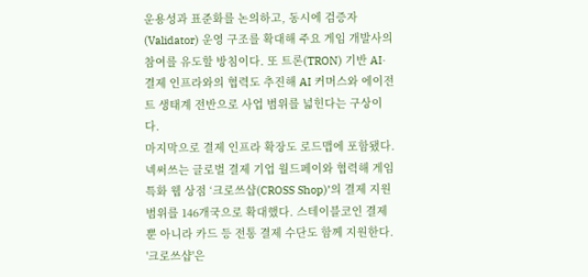운용성과 표준화를 논의하고, 동시에 검증자(Validator) 운영 구조를 확대해 주요 게임 개발사의 참여를 유도할 방침이다. 또 트론(TRON) 기반 AI·결제 인프라와의 협력도 추진해 AI 커머스와 에이전트 생태계 전반으로 사업 범위를 넓힌다는 구상이다.
마지막으로 결제 인프라 확장도 로드맵에 포함됐다. 넥써쓰는 글로벌 결제 기업 월드페이와 협력해 게임 특화 웹 상점 ‘크로쓰샵(CROSS Shop)’의 결제 지원 범위를 146개국으로 확대했다. 스테이블코인 결제뿐 아니라 카드 등 전통 결제 수단도 함께 지원한다. '크로쓰샵'은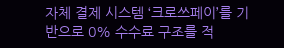자체 결제 시스템 ‘크로쓰페이’를 기반으로 0% 수수료 구조를 적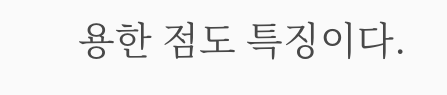용한 점도 특징이다.